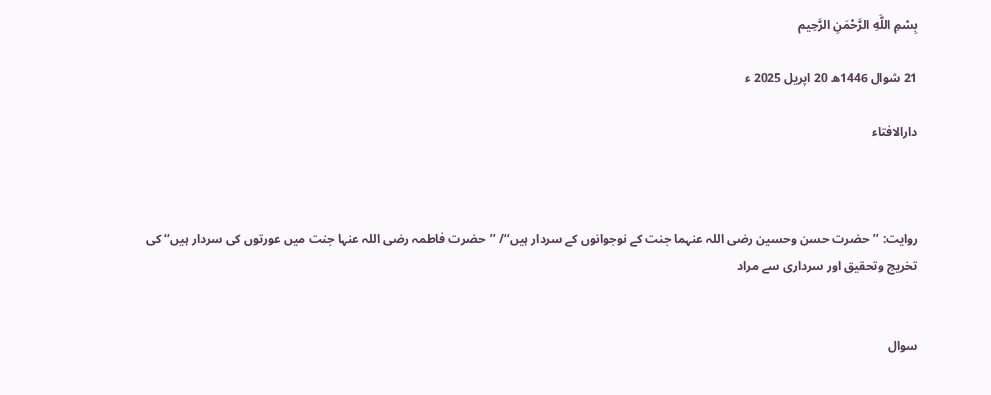بِسْمِ اللَّهِ الرَّحْمَنِ الرَّحِيم

21 شوال 1446ھ 20 اپریل 2025 ء

دارالافتاء



روایت: ’’حضرت حسن وحسین رضی اللہ عنہما جنت کے نوجوانوں کے سردار ہیں‘‘/ ’’حضرت فاطمہ رضی اللہ عنہا جنت میں عورتوں کی سردار ہیں‘‘ کی تخریج وتحقیق اور سرداری سے مراد


سوال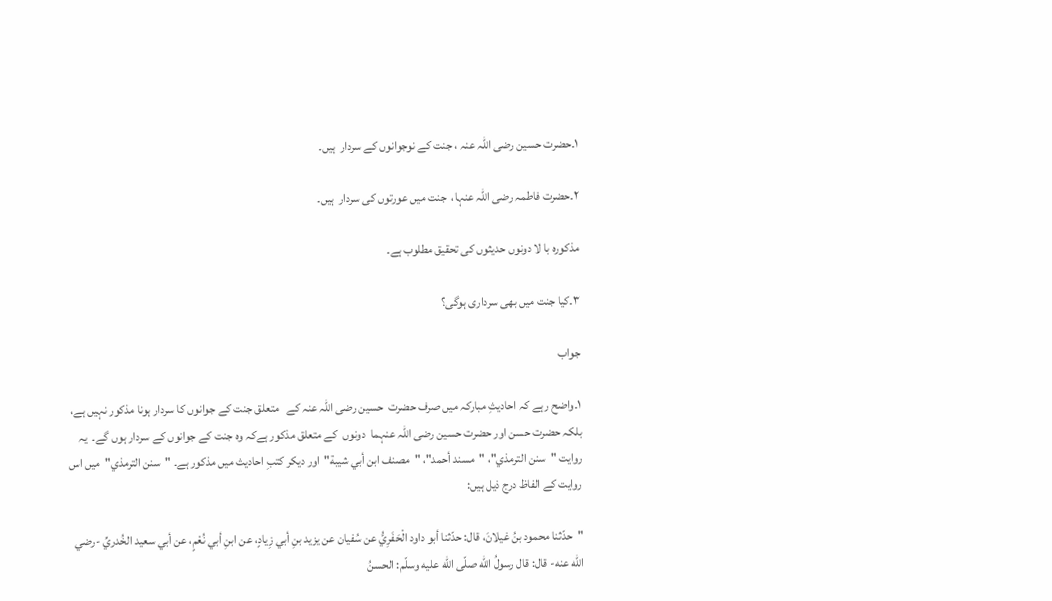۱۔حضرت حسین رضی اللہ عنہ ، جنت کے نوجوانوں کے سردار  ہیں۔

۲۔حضرت فاطمہ رضی اللہ عنہا،  جنت میں عورتوں کی سردار  ہیں۔

مذکورہ با لا دونوں حدیثوں کی تحقیق مطلوب ہے۔

۳۔کیا جنت میں بھی سرداری ہوگی؟

جواب

۱۔واضح رہے کہ احادیثِ مبارکہ میں صرف حضرت  حسین رضی اللہ عنہ کے   متعلق جنت کے جوانوں کا سردار ہونا مذکور نہیں ہے، بلکہ حضرت حسن اور حضرت حسین رضی اللہ عنہما  دونوں  کے متعلق مذکور ہےکہ وہ جنت کے جوانوں کے سردار ہوں گے۔  یہ روایت "سنن الترمذي"، "مسند أحمد"، "مصنف ابن أبي شيبة"اور دیکر کتبِ احادیث میں مذکور ہے۔ "سنن الترمذي"میں اس روایت کے الفاظ درج ذیل ہیں:

"حدّثنا محمود بنُ غيلانَ، قال: حدّثنا أبو داود الْحَفَرِيُّ عن سُفيان عن يزيد بنِ أبي زِيادٍ، عن ابنِ أبي نُعْمٍ، عن أبي سعيد الخُدريِّ -رضي الله عنه- قال: قال رسولُ الله صلّى الله عليه وسلّم: الحسنُ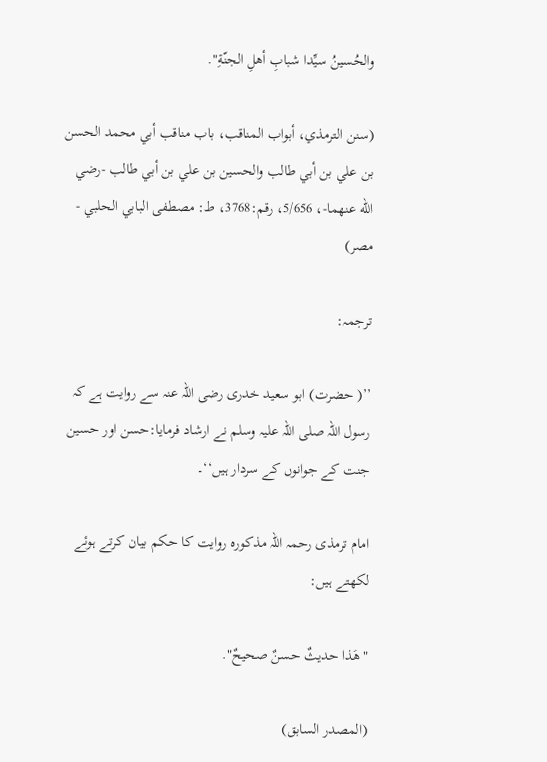والحُسينُ سيِّدا شبابِ أهلِ الجنّةِ".

(سنن الترمذي، أبواب المناقب، باب مناقب أبي محمد الحسن بن علي بن أبي طالب والحسين بن علي بن أبي طالب -رضي الله عنهما-، 5/656، رقم:3768، ط: مصطفى البابي الحلبي - مصر)

ترجمہ:

’’( حضرت) ابو سعید خدری رضی اللہ عنہ سے روایت ہے کہ رسول اللہ صلی اللہ علیہ وسلم نے ارشاد فرمایا:حسن اور حسین جنت کے جوانوں کے سردار ہیں‘‘۔

امام ترمذی رحمہ اللہ مذکورہ روایت کا حکم بیان کرتے ہوئے لکھتے ہیں:

"هَذا حديثٌ حسنٌ صحيحٌ".

(المصدر السابق)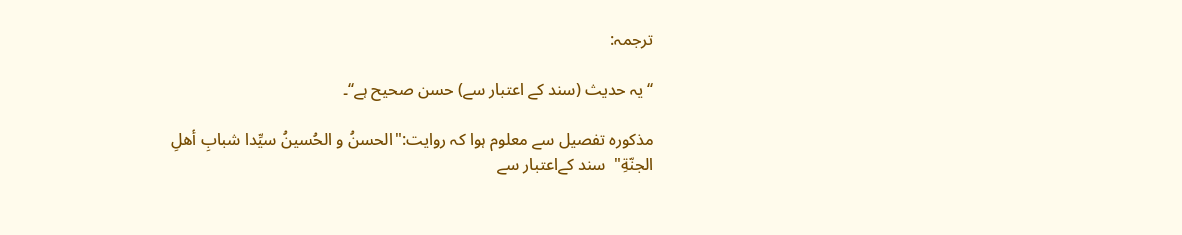ترجمہ:

‘‘یہ حدیث (سند کے اعتبار سے) حسن صحیح ہے‘‘۔

مذکورہ تفصیل سے معلوم ہوا کہ روایت:"الحسنُ و الحُسينُ سيِّدا شبابِ أهلِ الجنّةِ"  سند کےاعتبار سے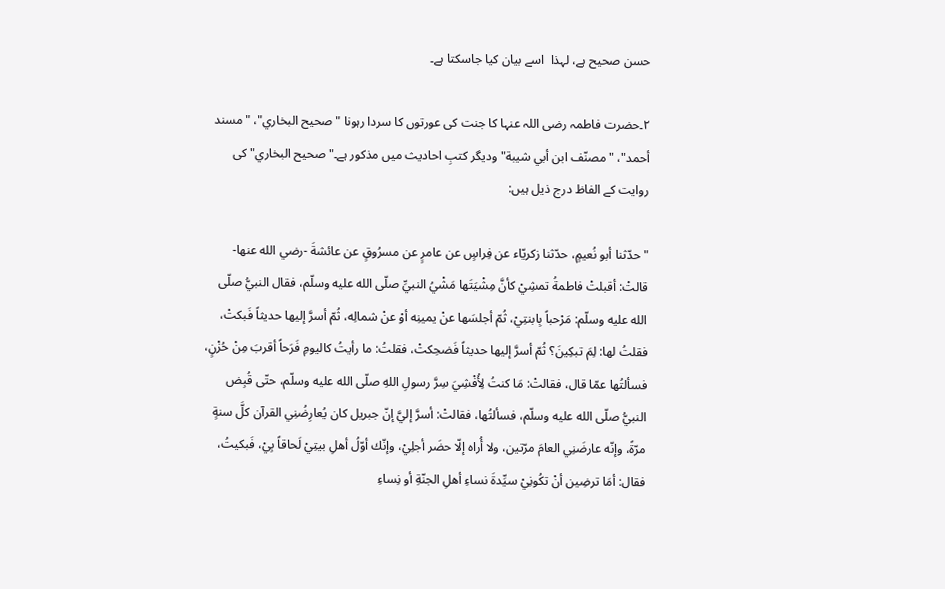حسن صحیح ہے، لہذا  اسے بیان کیا جاسکتا ہے۔

۲۔حضرت فاطمہ رضی اللہ عنہا کا جنت کی عورتوں کا سردا رہونا "صحيح البخاري"، "مسند  أحمد"، "مصنّف ابن أبي شيبة"ودیگر کتبِ احادیث میں مذکور ہے۔"صحيح البخاري" کی روایت کے الفاظ درج ذیل ہیں:

"حدّثنا أبو نُعيمٍ، حدّثنا زكريّاء عن فِراسٍ عن عامرٍ عن مسرُوقٍ عن عائشةَ -رضي الله عنها- قالتْ: أقبلتْ فاطمةُ تمشِيْ كأنَّ مِشْيَتَها مَشْيُ النبيِّ صلّى الله عليه وسلّم، فقال النبيُّ صلّى الله عليه وسلّم: مَرْحباً بِابنتِيْ، ثُمّ أجلسَها عنْ يمينِه أوْ عنْ شمالِه، ثُمّ أسرَّ إليها حديثاً فَبكتْ، فقلتُ لها: لِمَ تبكِينَ؟ ثُمّ أسرَّ إليها حديثاً فَضحِكتْ، فقلتُ: ما رأيتُ كاليومِ فَرَحاً أقربَ مِنْ حُزْنٍ، فسألتُها عمّا قال، فقالتْ: مَا كنتُ لِأُفْشِيَ سِرَّ رسولِ اللهِ صلّى الله عليه وسلّم، حتّى قُبِض النبيُّ صلّى الله عليه وسلّم، فسألتُها، فقالتْ: أسرَّ إليَّ إنّ جبريل كان يُعارِضُنِي القرآن كلَّ سنةٍ مرّةً، وإنّه عارضَنِي العامَ مرّتين، ولا أُراه إلّا حضَر أجلِيْ، وإنّك أوّلُ أهلِ بيتِيْ لَحاقاً بِيْ، فَبكيتُ، فقال: أمَا ترضِين أنْ تكُونِيْ سيِّدةَ نساءِ أهلِ الجنّةِ أو نِساءِ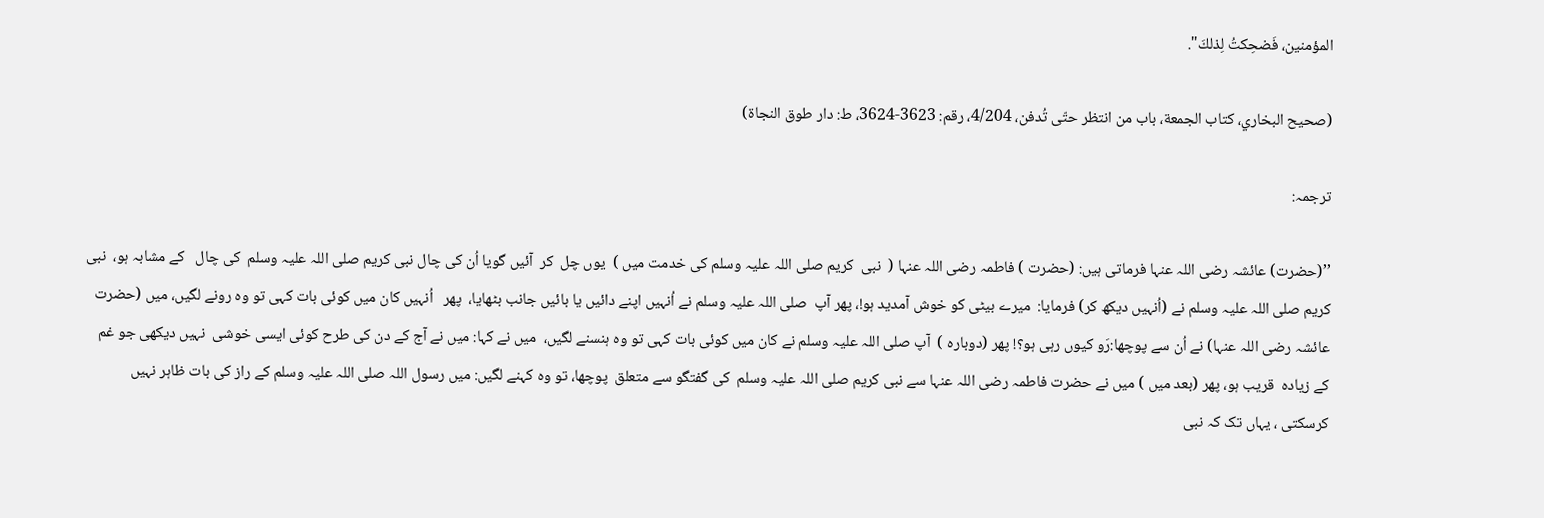المؤمنين، فَضحِكتُ لِذلكَ".

(صحيح البخاري، كتاب الجمعة، باب من انتظر حتّى تُدفن، 4/204، رقم: 3623-3624، ط: دار طوق النجاة)

ترجمہ:

’’(حضرت) عائشہ رضی اللہ عنہا فرماتی ہیں: (حضرت ) فاطمہ رضی اللہ عنہا (  نبی  کریم صلی اللہ علیہ وسلم کی خدمت میں )  یوں چل  کر  آئیں گویا اُن کی چال نبی کریم صلی اللہ علیہ وسلم  کی چال   کے مشابہ ہو،  نبی کریم صلی اللہ علیہ وسلم نے (اُنہیں دیکھ کر) فرمایا:  میرے بیٹی کو خوش آمدید ہو!، پھر آپ  صلی اللہ علیہ وسلم نے اُنہیں اپنے دائیں یا بائیں جانب بٹھایا،  پھر   اُنہیں کان میں کوئی بات کہی تو وہ رونے لگیں، میں (حضرت عائشہ رضی اللہ عنہا) نے اُن سے پوچھا:رَو کیوں رہی ہو؟! پھر (دوبارہ )  آپ صلی اللہ علیہ وسلم نے کان میں کوئی بات کہی تو وہ ہنسنے لگیں،  میں نے کہا: میں نے آج کے دن کی طرح کوئی ایسی خوشی  نہیں دیکھی جو غم کے زیادہ  قریب ہو، پھر (بعد میں ) میں نے حضرت فاطمہ رضی اللہ عنہا سے نبی کریم صلی اللہ علیہ وسلم  کی گفتگو سے متعلق  پوچھا، تو وہ کہنے لگیں: میں رسول اللہ صلی اللہ علیہ وسلم کے راز کی بات ظاہر نہیں کرسکتی ، یہاں تک کہ نبی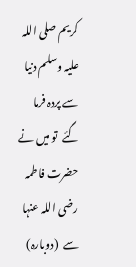کریم صلی اللہ علیہ وسلم دنیا سے پردہ فرما گئے  تو میں نے حضرت فاطمہ رضی اللہ عنہا سے  (دوبارہ)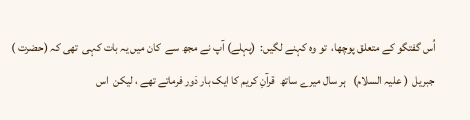اُس گفتگو کے متعلق پوچھا،  تو وہ کہنے لگیں:  (پہلے) آپ نے مجھ سے  کان میں یہ بات کہی  تھی کہ (حضرت )  جبریل  ( علیہ السلام)   ہر سال میرے ساتھ  قرآنِ کریم کا ایک بار دَور فرماتے تھے ، لیکن  اس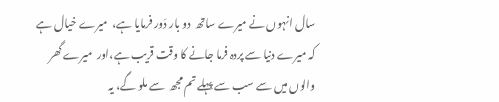سال انہوں نے میرے ساتھ  دو بار دَور فرمایا ہے،  میرے خیال ہے کہ میرے دنیا سے پردہ فرما جانے کا وقت قریب ہے،اور  میرے گھر والوں میں سے سب سے پہلے تم مجھ  سے ملو گے، یہ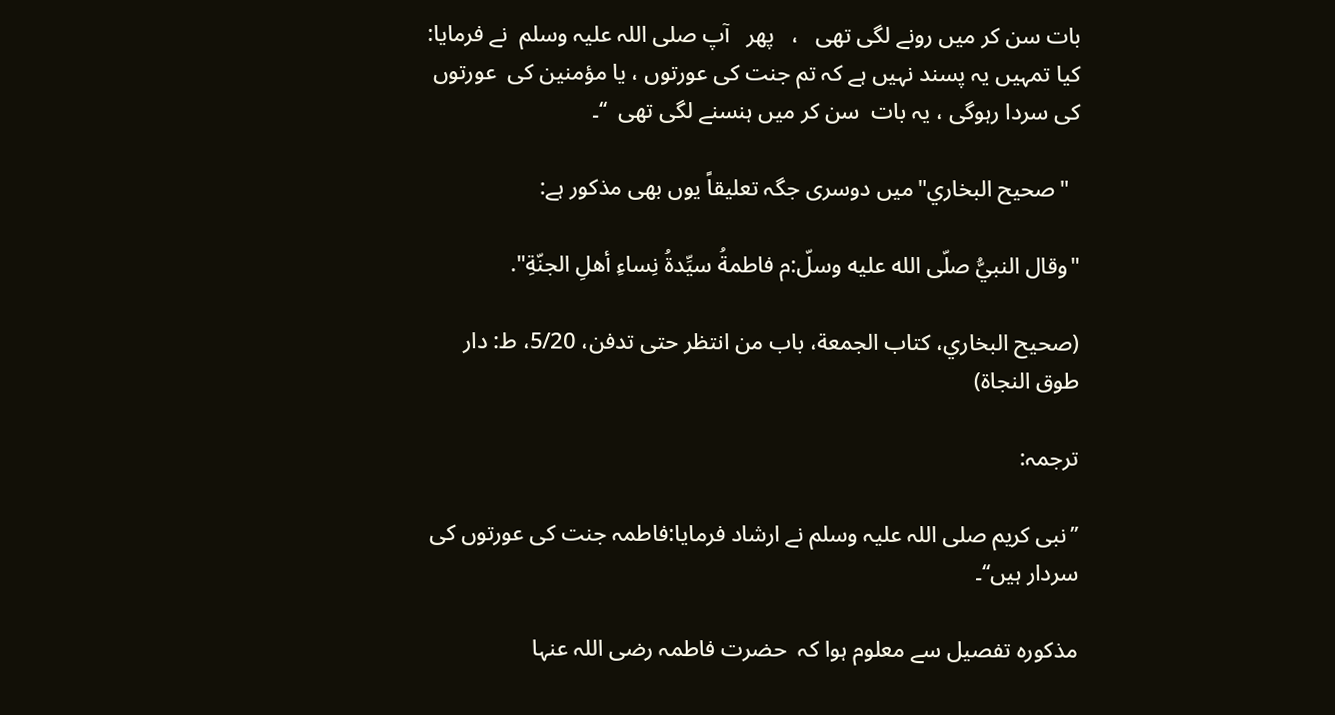بات سن کر میں رونے لگی تھی   ،   پھر   آپ صلی اللہ علیہ وسلم  نے فرمایا: کیا تمہیں یہ پسند نہیں ہے کہ تم جنت کی عورتوں ، یا مؤمنین کی  عورتوں کی سردا رہوگی ، یہ بات  سن کر میں ہنسنے لگی تھی  ‘‘۔

  "صحيح البخاري"میں دوسری جگہ تعلیقاً یوں بھی مذکور ہے:

"وقال النبيُّ صلّى الله عليه وسلّ:م فاطمةُ سيِّدةُ نِساءِ أهلِ الجنّةِ".

(صحيح البخاري، كتاب الجمعة، باب من انتظر حتى تدفن، 5/20، ط: دار طوق النجاة)

ترجمہ:

’’نبی کریم صلی اللہ علیہ وسلم نے ارشاد فرمایا:فاطمہ جنت کی عورتوں کی سردار ہیں‘‘۔

مذکورہ تفصیل سے معلوم ہوا کہ  حضرت فاطمہ رضی اللہ عنہا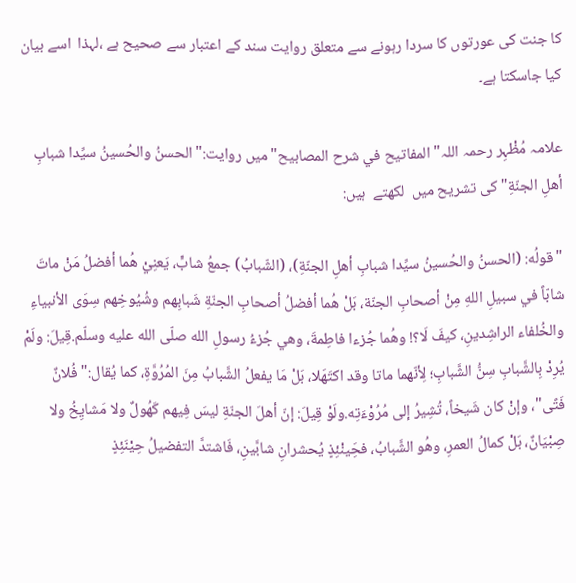کا جنت کی عورتوں کا سردا رہونے سے متعلق روایت سند کے اعتبار سے صحیح ہے ،لہذا  اسے بیان کیا جاسکتا ہے۔

علامہ مُظْہِر رحمہ اللہ"المفاتيح في شرح المصابيح"میں روایت:"الحسنُ والحُسينُ سيِّدا شبابِ أهلِ الجنّةِ" کی تشریح میں  لکھتے  ہیں:

"قولُه: (الحسنُ والحُسينُ سيِّدا شبابِ أهلِ الجنّةِ)، (الشّبابُ) جمعُ شابٍّ، يَعنِيْ هُما أفضلُ مَنْ ماتَ شابّاً في سبيلِ اللهِ مِنْ أصحابِ الجنّة، بَلْ هُما أفضلُ أصحابِ الجنّةِ شَبابِهم وشُيُوخِهم سِوَى الأنبياءِ والخُلفاء الراشِدينِ، كيفَ لَا؟! وهُما جُزءا فاطِمةَ، وهي جُزءُ رسولِ الله صلّى الله عليه وسلّم.قِيلَ: ولَمْ يُرِدْ بِالشَّبابِ سِنُّ الشَّبابِ؛ لِأنّهما ماتا وقد اكتَهَلا، بَلْ مَا يفعلُ الشَّبابُ مِنَ المُرُوَّةِ، كما يُقال:"فُلانٌ فَتًى"، وإنْ كان شَيخاً، تُشِيرُ إلى مُرُوْءَتِه.ولَوْ قِيلَ: إنّ أهلَ الجنّةِ ليسَ فِيهم كَهُولٌ ولا مَشايِخُ ولا صِبْيَانٌ، بَلْ كمالُ العمرِ، وهُو الشَّبابُ، فحَِينْئِذٍ يُحشرانِ شابَّينِ، فَاشتدَّ التفضيلُ حِيْنَئِذٍ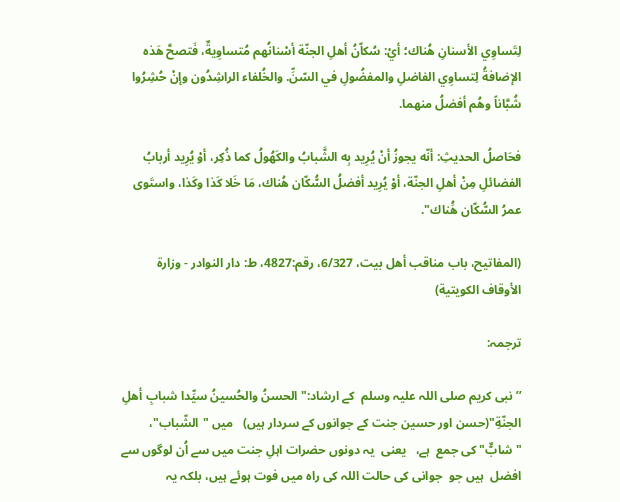لِتَساوِي الأسنانِ هُناك؛ أيْ: سُكاّنُ أهلِ الجنّة أسْنانُهم مُتساوِيةٌ، فَتصحَّ هَذه الإضافةُ لِتساوِي الفاضلِ والمفضُولِ في السّنِّ. والخُلفاء الراشِدُون وإنْ حُشِرُوا شُبَّاناً وهُم أفضلُ منهما.

فحَاصلُ الحديثِ: أنّه يجوزُ أنْ يُرِيد بِه الشَّبابُ والكَهُولُ كما ذُكِر، أوْ يُرِيد أربابُ الفضائلِ مِنْ أهلِ الجنّة، أوْ يُرِيد أفضلُ السُّكّان هُناك، مَا خَلا كَذا وكَذا، واستَوى عمرُ السُّكّان هَُناك".

(المفاتيح، باب مناقب أهل بيت، 6/327، رقم:4827، ط: دار النوادر - وزارة الأوقاف الكويتية)

ترجمہ:

’’نبی کریم صلی اللہ علیہ وسلم  کے ارشاد:"الحسنُ والحُسينُ سيِّدا شبابِ أهلِ الجنّةِ"(حسن اور حسین جنت کے جوانوں کے سردار ہیں)   میں "الشّباب"، "شابٌّ" کی جمع  ہے،   یعنی  یہ دونوں حضرات اہلِ جنت میں سے اُن لوگوں سے افضل  ہیں جو  جوانی کی حالت اللہ کی راہ میں فوت ہوئے ہیں، بلکہ یہ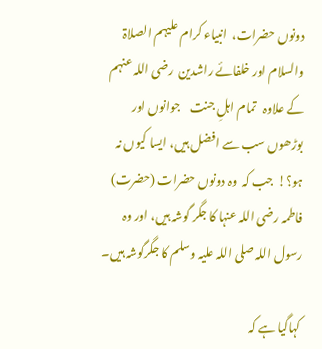دونوں حضرات،  انبیاء کرام علیہم الصلاۃ والسلام اور خلفائے راشدین  رضی اللہ عنہم کے علاوہ   تمام اہلِ جنت    جوانوں اور بوڑھوں سب سے افضل ہیں، ایسا کیوں نہ ہو؟!  جب کہ  وہ دونوں حضرات (حضرت) فاطمہ رضی اللہ عنہا کا جگر گوشہ ہیں، اور وہ رسول اللہ صلی اللہ علیہ وسلم کا جگرگوشہ ہیں۔

کہاگیا ہے کہ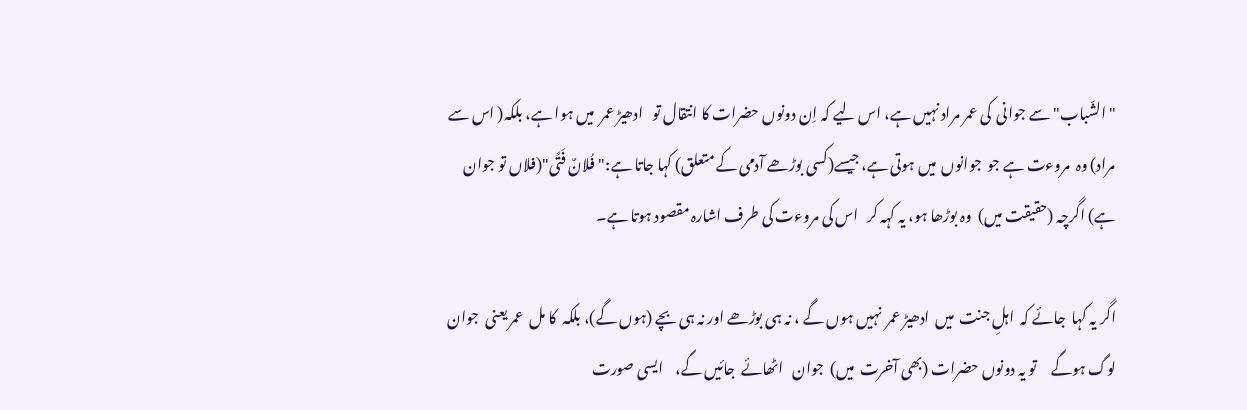"الشّباب"سے جوانی  کی عمر مراد نہیں ہے، اس لیے کہ اِن دونوں حضرات کا انتقال تو   ادھیڑ عمر  میں ہوا ہے، بلکہ( اس سے مراد) وہ  مروءت ہے جو  جوانوں  میں ہوتی ہے، جیسے(کسی بوڑھے آدمی کے متعلق) کہا جاتا ہے:"فُلانٌ فَتًى"(فلاں تو جوان ہے) اگرچہ (حقیقت میں)  وہ بوڑھا ہو، یہ کہہ کر   اس کی مروءت کی طرف اشارہ مقصود ہوتا ہے۔

اگر یہ کہا  جائے کہ  اہلِ جنت  میں  ادھیڑ عمر  نہیں ہوں گے ، نہ ہی بوڑھے اور نہ ہی بچے (ہوں گے)، بلکہ  کا مل  عمر یعنی  جوان  لوگ ہوگے     تو یہ دونوں حضرات (بھی آخرت  میں)  جوان   اٹھائے  جائیں گے،    ایسی صورت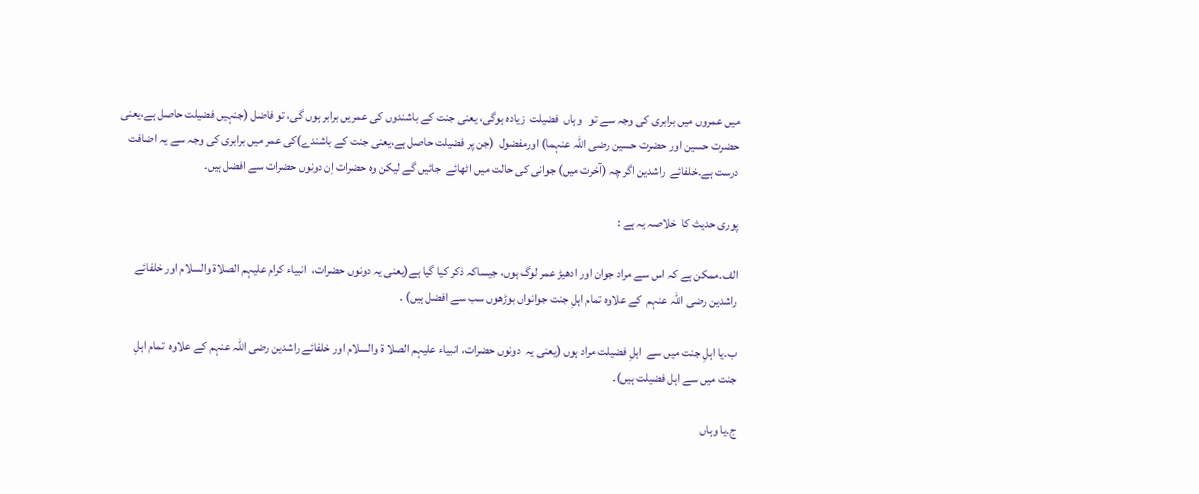میں عمروں میں برابری کی وجہ سے تو   وہاں  فضیلت  زیادہ ہوگی، یعنی جنت کے باشندوں کی عمریں برابر ہوں گی، تو فاضل (جنہیں فضیلت حاصل ہے،یعنی حضرت حسین اور حضرت حسین رضی اللہ عنہما) اورمفضول  (جن پر فضیلت حاصل ہے،یعنی جنت کے باشندے)کی عمر میں برابری کی وجہ سے یہ اضافت درست ہے۔خلفائے  راشدین اگر چہ (آخرت میں) جوانی کی حالت میں اٹھائے  جائیں گے لیکن وہ حضرات اِن دونوں حضرات سے افضل ہیں۔

پوری حدیث کا  خلاصہ یہ ہے :

الف۔ممکن ہے کہ اس سے مراد جوان اور ادھیڑ عمر لوگ ہوں، جیساکہ ذکر کیا گیا ہے(یعنی یہ دونوں حضرات،  انبیاء کرام علیہم الصلاۃ والسلام اور خلفائے راشدین رضی اللہ عنہم  کے علاوہ تمام اہلِ جنت جوانواں بوڑھوں سب سے افضل ہیں) ۔

ب۔یا اہلِ جنت میں سے  اہلِ فضیلت مراد ہوں (یعنی یہ  دونوں حضرات، انبیاء علیہم الصلا ۃ والسلام اور خلفائے راشدین رضی اللہ عنہم کے علاوہ  تمام اہلِ جنت میں سے اہل فضیلت ہیں)۔

ج۔یا وہاں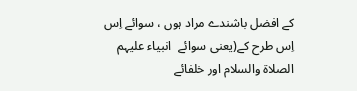کے افضل باشندے مراد ہوں ، سوائے اِس اِس طرح کے(یعنی سوائے  انبیاء علیہم الصلاۃ والسلام اور خلفائے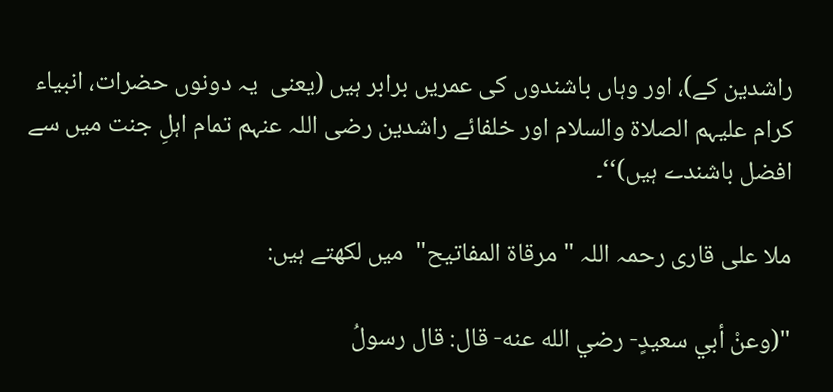راشدین کے)، اور وہاں باشندوں کی عمریں برابر ہیں (یعنی  یہ دونوں حضرات، انبیاء کرام علیہم الصلاۃ والسلام اور خلفائے راشدین رضی اللہ عنہم تمام اہلِ جنت میں سے افضل باشندے ہیں)‘‘۔

ملا علی قاری رحمہ اللہ "مرقاة المفاتيح"  میں لکھتے ہیں:

"(وعنْ أبي سعيدٍ- رضي الله عنه- قال: قال رسولُ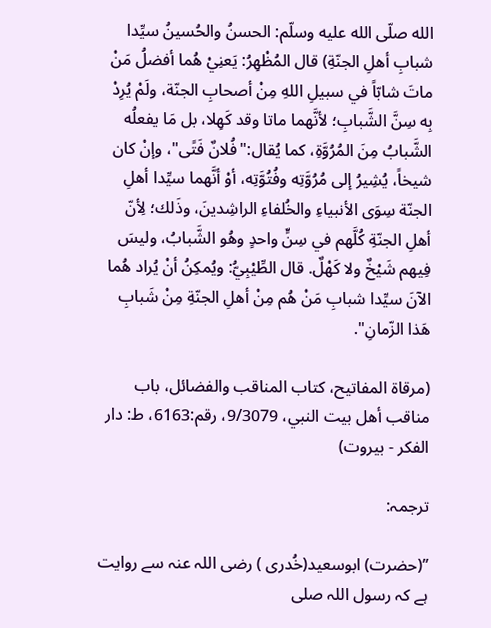الله صلّى الله عليه وسلّم: الحسنُ والحُسينُ سيِّدا شبابِ أهلِ الجنّةِ) قال المُظْهِرُ: يَعنِيْ هُما أفضلُ مَنْ ماتَ شابّاً في سبيلِ اللهِ مِنْ أصحابِ الجنّة، ولَمْ يُرِدْ بِه سِنَّ الشَّبابِ؛ لأنَّهما ماتا وقد كَهِلا، بل مَا يفعلُه الشَّبابُ مِنَ المُرُوَّةِ، كما يُقال:"فُلانٌ فَتًى"، وإنْ كان شيخاً، يُشِيرُ إلى مُرُوَّتِه وفُتُوَّتِه، أوْ أنَّهما سيِّدا أهلِ الجنّة سِوَى الأنبياءِ والخُلفاءِ الراشِدينَ، وذَلك؛ لِأنّ أهلِ الجنّةِ كُلَّهم في سِنٍّ واحدٍ وهُو الشَّبابُ، وليسَ فِيهم شَيْخٌ ولا كَهْلٌ. قال الطِّيْبِيُّ: ويُمكِنُ أنْ يُراد هُما الآنَ سيِّدا شبابِ مَنْ هُم مِنْ أهلِ الجنّةِ مِنْ شَبابِ هَذا الزّمانِ".

(مرقاة المفاتيح، كتاب المناقب والفضائل، باب مناقب أهل بيت النبي، 9/3079، رقم:6163، ط: دار الفكر - بيروت)

ترجمہ:

’’(حضرت) ابوسعید(خُدری ) رضی اللہ عنہ سے روایت ہے کہ رسول اللہ صلی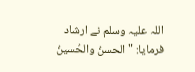اللہ علیہ وسلم نے ارشاد فرمایا: "الحسنُ والحُسينُ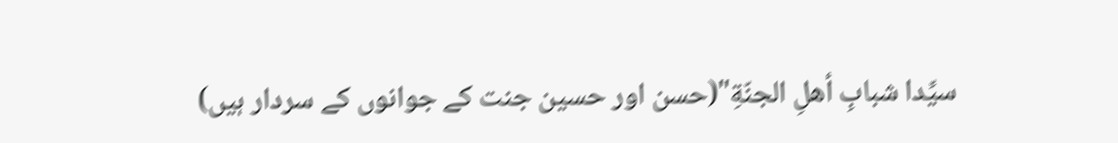سيِّدا شبابِ أهلِ الجنّةِ"(حسن اور حسین جنت کے جوانوں کے سردار ہیں)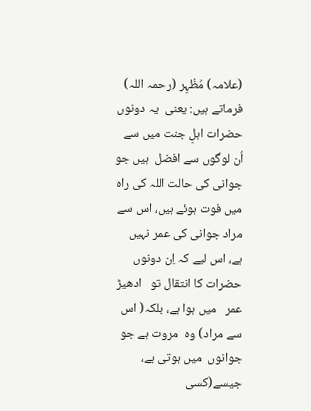(علامہ) مُظْہِر (رحمہ اللہ) فرماتے ہیں: یعنی  یہ دونوں حضرات اہلِ جنت میں سے    اُن لوگوں سے افضل  ہیں جو  جوانی کی حالت اللہ کی راہ میں فوت ہوئے ہیں، اس سے مراد جوانی کی عمر نہیں ہے، اس لیے کہ اِن دونوں حضرات کا انتقال تو   ادھیڑ عمر   میں ہوا ہے، بلکہ( اس سے مراد) وہ  مروت ہے جو  جوانوں  میں ہوتی ہے، جیسے(کسی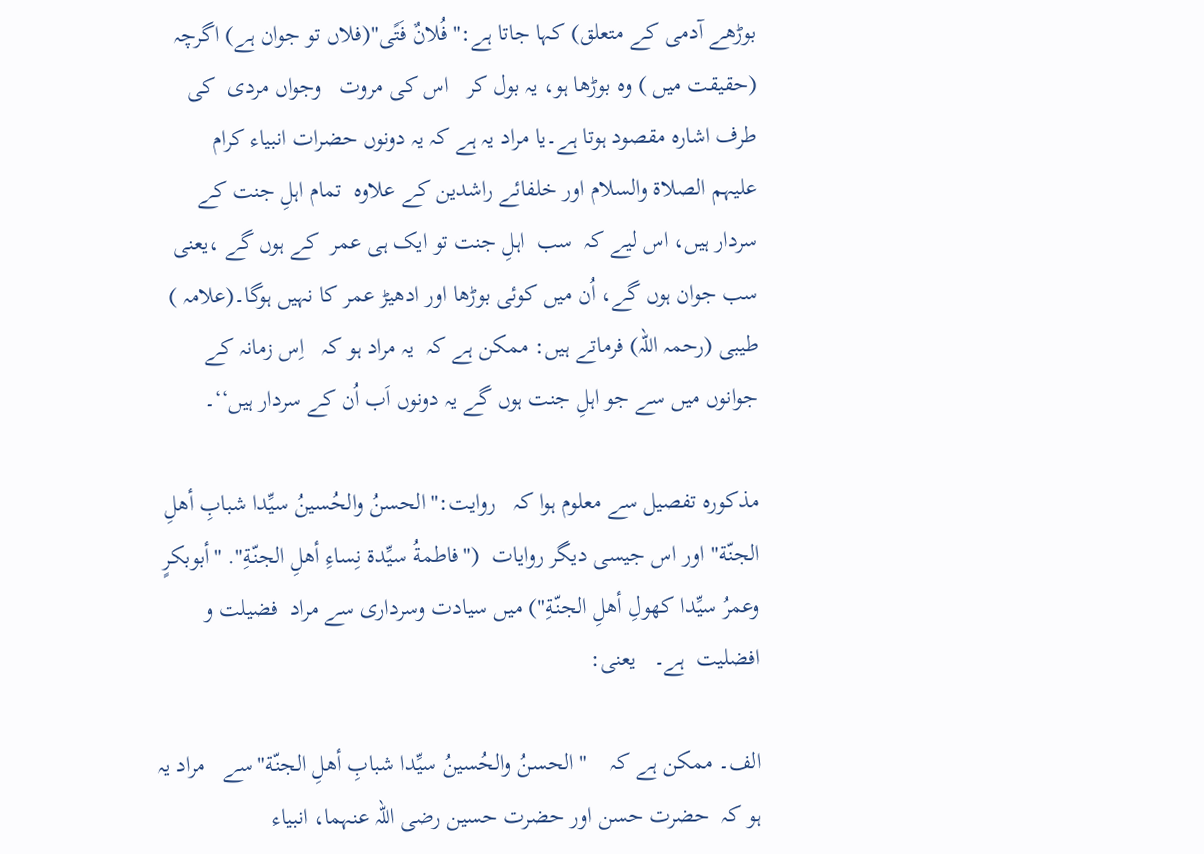بوڑھے آدمی کے متعلق) کہا جاتا ہے:"فُلانٌ فَتًى"(فلاں تو جوان ہے) اگرچہ (حقیقت میں ) وہ بوڑھا ہو، یہ بول کر   اس کی مروت   وجواں مردی  کی طرف اشارہ مقصود ہوتا ہے۔یا مراد یہ ہے کہ یہ دونوں حضرات انبیاء کرام   علیہم الصلاۃ والسلام اور خلفائے راشدین کے علاوہ  تمام اہلِ جنت کے  سردار ہیں، اس لیے کہ  سب  اہلِ جنت تو ایک ہی عمر  کے ہوں گے ،یعنی سب جوان ہوں گے، اُن میں کوئی بوڑھا اور ادھیڑ عمر کا نہیں ہوگا۔(علامہ ) طیبی (رحمہ اللہ) فرماتے ہیں: ممکن ہے کہ  یہ مراد ہو کہ   اِس زمانہ کے جوانوں میں سے جو اہلِ جنت ہوں گے یہ دونوں اَب اُن کے سردار ہیں‘‘۔

مذکورہ تفصیل سے معلوم ہوا کہ   روایت:"الحسنُ والحُسينُ سيِّدا شبابِ أهلِ الجنّة" اور اس جیسی دیگر روایات  ("فاطمةُ سيِّدة نِساءِ أهلِ الجنّةِ". "أبوبكرٍ وعمرُ سيِّدا كهولِ أهلِ الجنّةِ") میں سیادت وسرداری سے مراد  فضیلت و افضلیت  ہے۔   یعنی:

الف۔ ممکن ہے کہ    "الحسنُ والحُسينُ سيِّدا شبابِ أهلِ الجنّة"سے   مراد یہ ہو کہ  حضرت حسن اور حضرت حسین رضی اللہ عنہما، انبیاء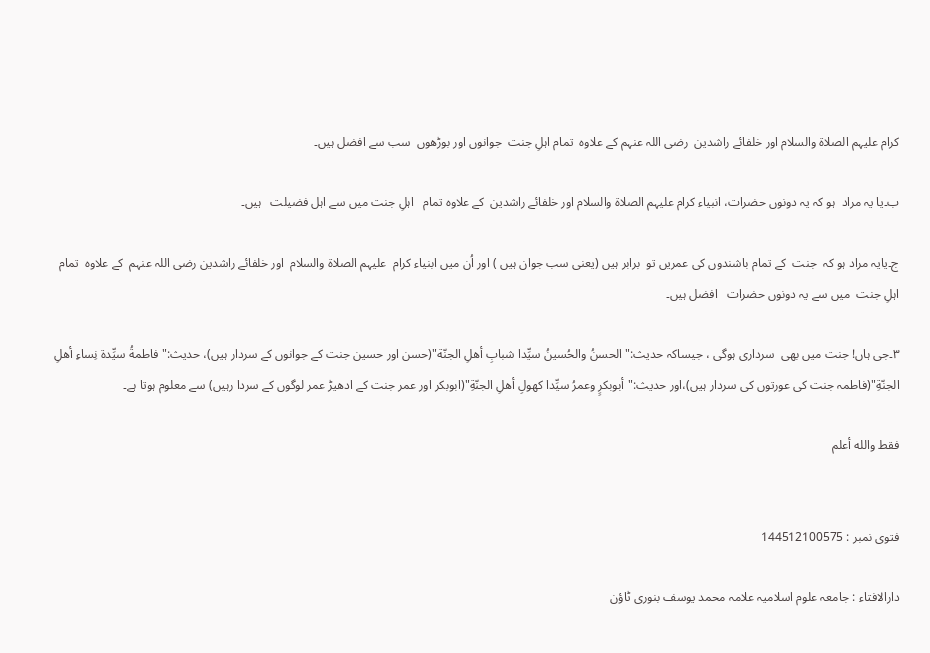کرام علیہم الصلاۃ والسلام اور خلفائے راشدین  رضی اللہ عنہم کے علاوہ  تمام اہلِ جنت  جوانوں اور بوڑھوں  سب سے افضل ہیں۔

ب۔یا یہ مراد  ہو کہ یہ دونوں حضرات، انبیاء کرام علیہم الصلاۃ والسلام اور خلفائے راشدین  کے علاوہ تمام   اہلِ جنت میں سے اہل فضیلت   ہیں۔

ج۔یایہ مراد ہو کہ  جنت  کے تمام باشندوں کی عمریں تو  برابر ہیں (یعنی سب جوان ہیں ) اور اُن میں ابنیاء کرام  علیہم الصلاۃ والسلام  اور خلفائے راشدین رضی اللہ عنہم  کے علاوہ  تمام اہلِ جنت  میں سے یہ دونوں حضرات   افضل ہیں۔

۳۔جی ہاں! جنت میں بھی  سرداری ہوگی ، جیساکہ حدیث:"الحسنُ والحُسينُ سيِّدا شبابِ أهلِ الجنّة"(حسن اور حسین جنت کے جوانوں کے سردار ہیں)، حدیث:"فاطمةُ سيِّدة نِساءِ أهلِ الجنّةِ"(فاطمہ جنت کی عورتوں کی سردار ہیں)،اور حدیث:"أبوبكرٍ وعمرُ سيِّدا كهولِ أهلِ الجنّةِ"(ابوبکر اور عمر جنت کے ادھیڑ عمر لوگوں کے سردا رہیں) سے معلوم ہوتا ہے۔

فقط والله أعلم


فتوی نمبر : 144512100575

دارالافتاء : جامعہ علوم اسلامیہ علامہ محمد یوسف بنوری ٹاؤن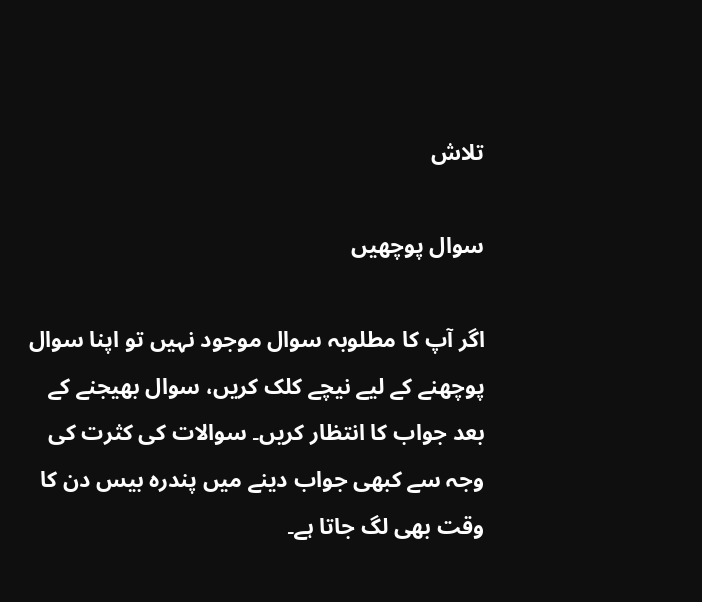تلاش

سوال پوچھیں

اگر آپ کا مطلوبہ سوال موجود نہیں تو اپنا سوال پوچھنے کے لیے نیچے کلک کریں، سوال بھیجنے کے بعد جواب کا انتظار کریں۔ سوالات کی کثرت کی وجہ سے کبھی جواب دینے میں پندرہ بیس دن کا وقت بھی لگ جاتا ہے۔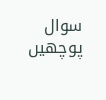سوال پوچھیں